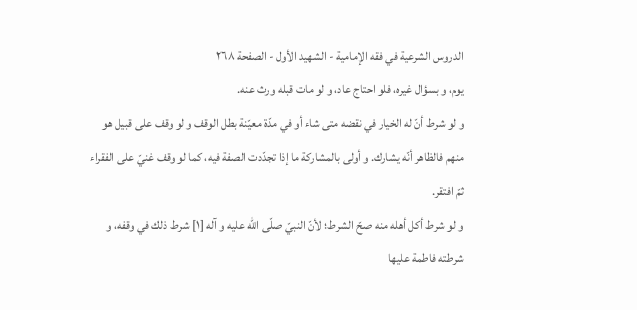الدروس الشرعية في فقه الإمامية - الشهيد الأول - الصفحة ٢٦٨
يوم، و بسؤال غيره، فلو احتاج عاد، و لو مات قبله ورث عنه.
و لو شرط أنّ له الخيار في نقضه متى شاء أو في مدّة معيّنة بطل الوقف و لو وقف على قبيل هو منهم فالظاهر أنّه يشارك. و أولى بالمشاركة ما إذا تجدّدت الصفة فيه، كما لو وقف غنيّ على الفقراء ثمّ افتقر.
و لو شرط أكل أهله منه صحّ الشرط؛ لأنّ النبيّ صلّى اللّٰه عليه و آله [١] شرط ذلك في وقفه، و شرطته فاطمة عليها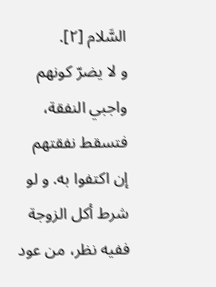السَّلام [٢].
و لا يضرّ كونهم واجبي النفقة، فتسقط نفقتهم إن اكتفوا به. و لو شرط أكل الزوجة ففيه نظر، من عود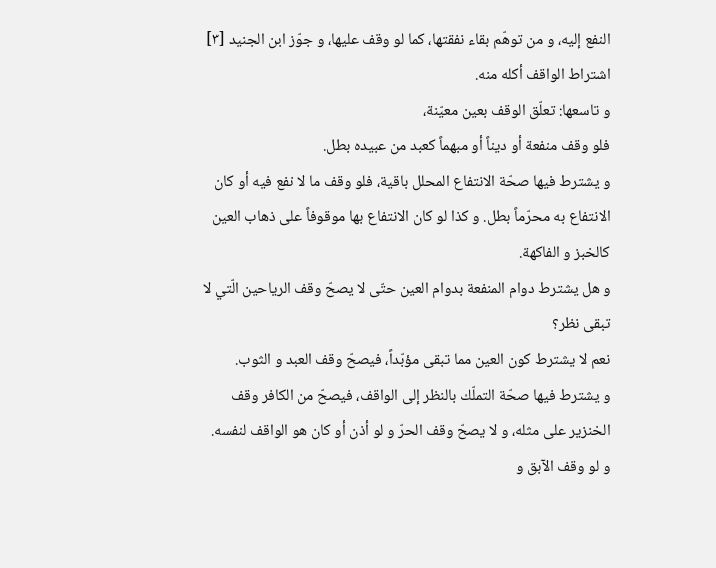النفع إليه، و من توهّم بقاء نفقتها، كما لو وقف عليها، و جوّز ابن الجنيد [٣] اشتراط الواقف أكله منه.
و تاسعها: تعلّق الوقف بعين معيّنة،
فلو وقف منفعة أو ديناً أو مبهماً كعبد من عبيده بطل.
و يشترط فيها صحّة الانتفاع المحلل باقية، فلو وقف ما لا نفع فيه أو كان الانتفاع به محرّماً بطل. و كذا لو كان الانتفاع بها موقوفاً على ذهاب العين كالخبز و الفاكهة.
و هل يشترط دوام المنفعة بدوام العين حتّى لا يصحّ وقف الرياحين الّتي لا تبقى نظر؟
نعم لا يشترط كون العين مما تبقى مؤبّداً، فيصحّ وقف العبد و الثوب.
و يشترط فيها صحّة التملّك بالنظر إلى الواقف، فيصحّ من الكافر وقف الخنزير على مثله، و لا يصحّ وقف الحرّ و لو أذن أو كان هو الواقف لنفسه. و لو وقف الآبق و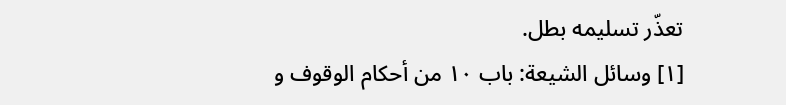تعذّر تسليمه بطل.
[١] وسائل الشيعة: باب ١٠ من أحكام الوقوف و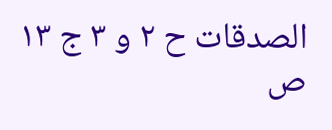الصدقات ح ٢ و ٣ ج ١٣ ص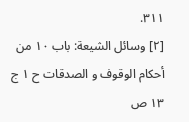٣١١.
[٢] وسائل الشيعة: باب ١٠ من أحكام الوقوف و الصدقات ح ١ ج ١٣ ص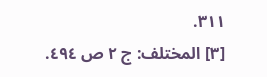٣١١.
[٣] المختلف: ج ٢ ص ٤٩٤.